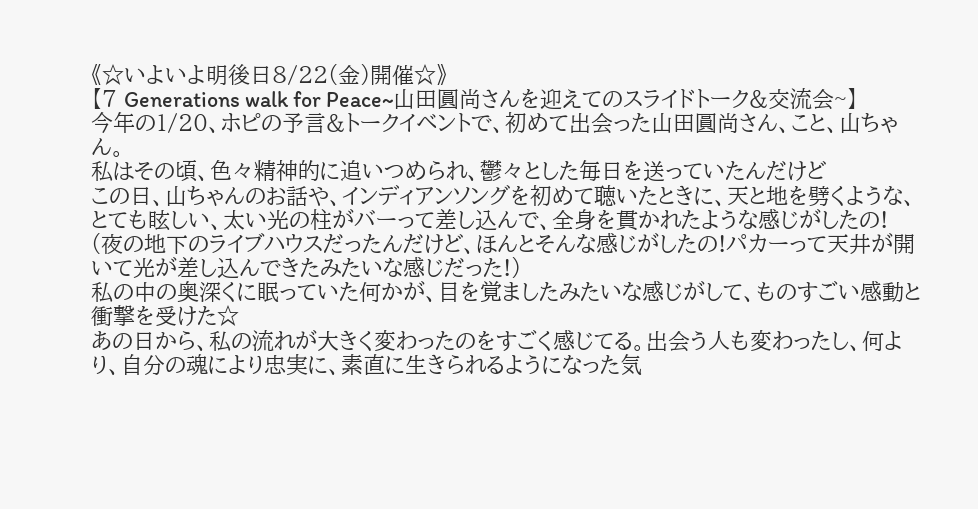《☆いよいよ明後日8/22(金)開催☆》
【7 Generations walk for Peace~山田圓尚さんを迎えてのスライドトーク&交流会~】
今年の1/20、ホピの予言&トークイベントで、初めて出会った山田圓尚さん、こと、山ちゃん。
私はその頃、色々精神的に追いつめられ、鬱々とした毎日を送っていたんだけど
この日、山ちゃんのお話や、インディアンソングを初めて聴いたときに、天と地を劈くような、とても眩しい、太い光の柱がバーって差し込んで、全身を貫かれたような感じがしたの!
(夜の地下のライブハウスだったんだけど、ほんとそんな感じがしたの!パカーって天井が開いて光が差し込んできたみたいな感じだった!)
私の中の奥深くに眠っていた何かが、目を覚ましたみたいな感じがして、ものすごい感動と衝撃を受けた☆
あの日から、私の流れが大きく変わったのをすごく感じてる。出会う人も変わったし、何より、自分の魂により忠実に、素直に生きられるようになった気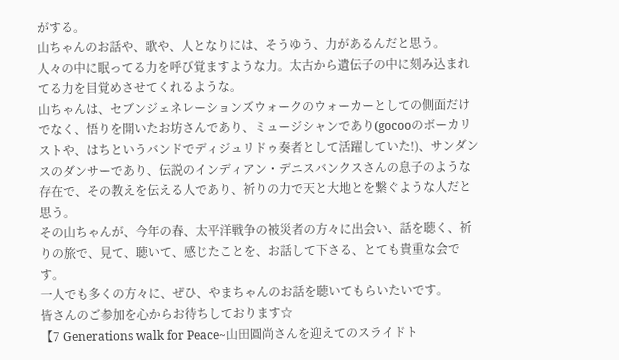がする。
山ちゃんのお話や、歌や、人となりには、そうゆう、力があるんだと思う。
人々の中に眠ってる力を呼び覚ますような力。太古から遺伝子の中に刻み込まれてる力を目覚めさせてくれるような。
山ちゃんは、セブンジェネレーションズウォークのウォーカーとしての側面だけでなく、悟りを開いたお坊さんであり、ミュージシャンであり(gocooのボーカリストや、はちというバンドでディジュリドゥ奏者として活躍していた!)、サンダンスのダンサーであり、伝説のインディアン・デニスバンクスさんの息子のような存在で、その教えを伝える人であり、祈りの力で天と大地とを繋ぐような人だと思う。
その山ちゃんが、今年の春、太平洋戦争の被災者の方々に出会い、話を聴く、祈りの旅で、見て、聴いて、感じたことを、お話して下さる、とても貴重な会です。
一人でも多くの方々に、ぜひ、やまちゃんのお話を聴いてもらいたいです。
皆さんのご参加を心からお待ちしております☆
【7 Generations walk for Peace~山田圓尚さんを迎えてのスライドト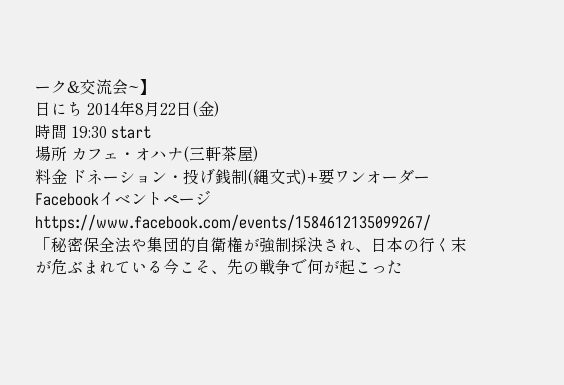ーク&交流会~】
日にち 2014年8月22日(金)
時間 19:30 start
場所 カフェ・オハナ(三軒茶屋)
料金 ドネーション・投げ銭制(縄文式)+要ワンオーダー
Facebookイベントページ
https://www.facebook.com/events/1584612135099267/
「秘密保全法や集団的自衛権が強制採決され、日本の行く末が危ぶまれている今こそ、先の戦争で何が起こった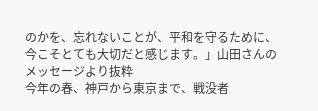のかを、忘れないことが、平和を守るために、今こそとても大切だと感じます。」山田さんのメッセージより抜粋
今年の春、神戸から東京まで、戦没者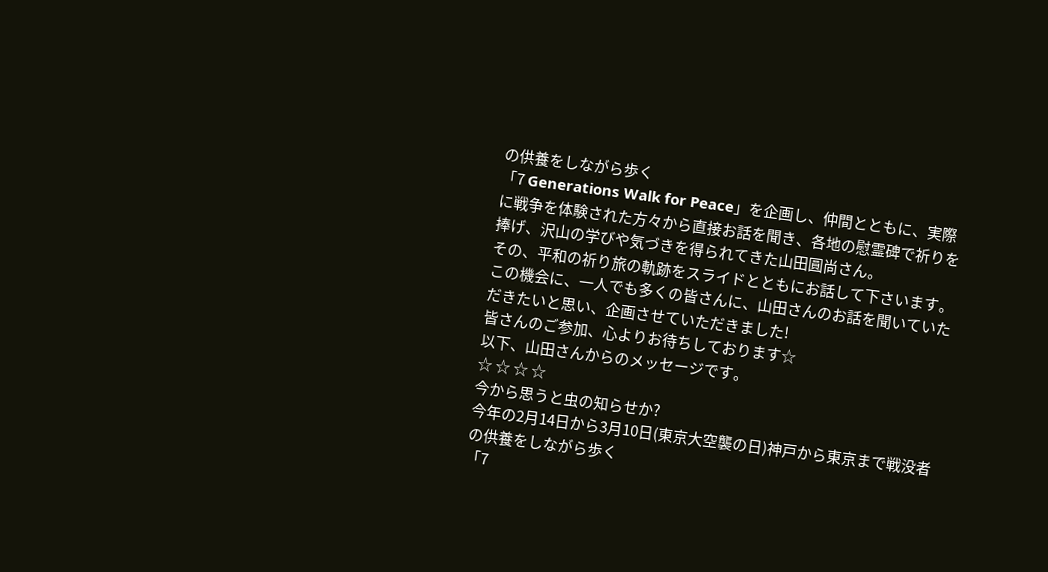の供養をしながら歩く
「7 Generations Walk for Peace」を企画し、仲間とともに、実際に戦争を体験された方々から直接お話を聞き、各地の慰霊碑で祈りを捧げ、沢山の学びや気づきを得られてきた山田圓尚さん。
その、平和の祈り旅の軌跡をスライドとともにお話して下さいます。
この機会に、一人でも多くの皆さんに、山田さんのお話を聞いていただきたいと思い、企画させていただきました!
皆さんのご参加、心よりお待ちしております☆
以下、山田さんからのメッセージです。
☆ ☆ ☆ ☆
今から思うと虫の知らせか?
今年の2月14日から3月10日(東京大空襲の日)神戸から東京まで戦没者の供養をしながら歩く
「7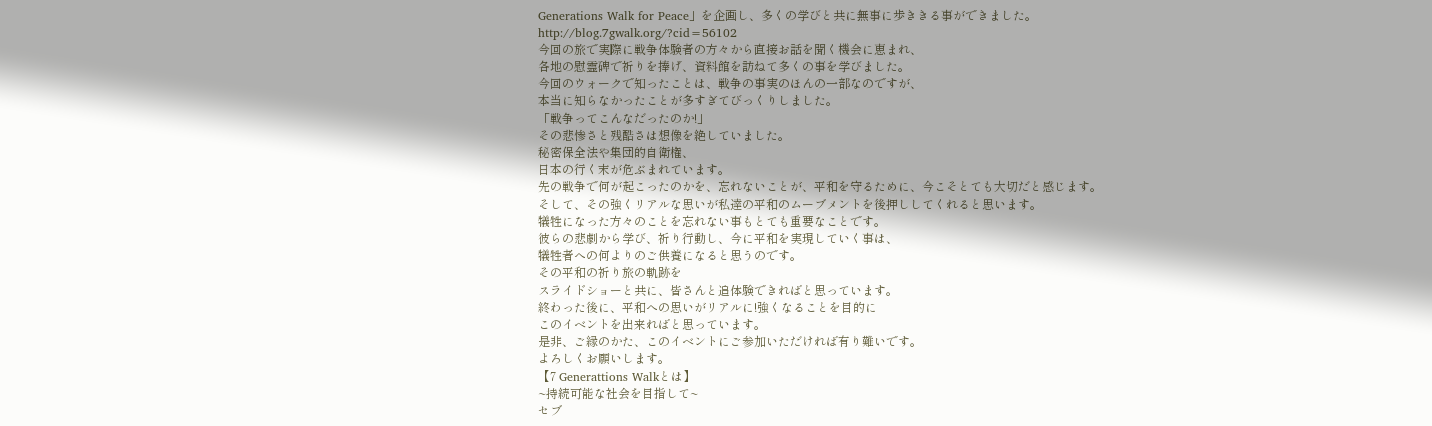Generations Walk for Peace」を企画し、多くの学びと共に無事に歩ききる事ができました。
http://blog.7gwalk.org/?cid=56102
今回の旅で実際に戦争体験者の方々から直接お話を聞く機会に恵まれ、
各地の慰霊碑で祈りを捧げ、資料館を訪ねて多くの事を学びました。
今回のウォークで知ったことは、戦争の事実のほんの一部なのですが、
本当に知らなかったことが多すぎてびっくりしました。
「戦争ってこんなだったのか!」
その悲惨さと残酷さは想像を絶していました。
秘密保全法や集団的自衛権、
日本の行く末が危ぶまれています。
先の戦争で何が起こったのかを、忘れないことが、平和を守るために、今こそとても大切だと感じます。
そして、その強くリアルな思いが私達の平和のムーブメントを後押ししてくれると思います。
犠牲になった方々のことを忘れない事もとても重要なことです。
彼らの悲劇から学び、祈り行動し、今に平和を実現していく事は、
犠牲者への何よりのご供養になると思うのです。
その平和の祈り旅の軌跡を
スライドショーと共に、皆さんと追体験できればと思っています。
終わった後に、平和への思いがリアルに!強くなることを目的に
このイベントを出来ればと思っています。
是非、ご縁のかた、このイベントにご参加いただければ有り難いです。
よろしくお願いします。
【7 Generattions Walkとは】
~持続可能な社会を目指して~
セブ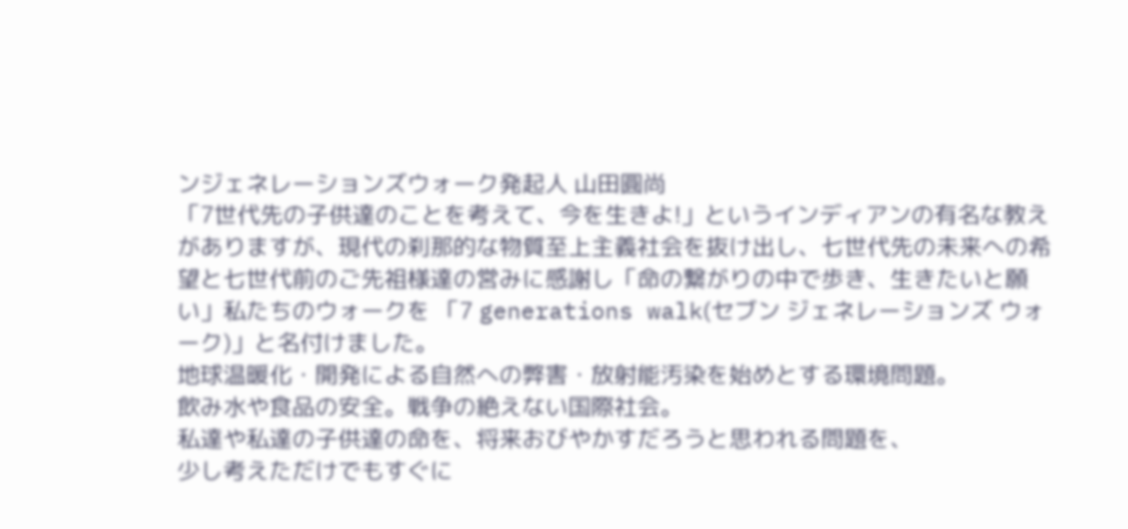ンジェネレーションズウォーク発起人 山田圓尚
「7世代先の子供達のことを考えて、今を生きよ!」というインディアンの有名な教えがありますが、現代の刹那的な物質至上主義社会を抜け出し、七世代先の未来への希望と七世代前のご先祖様達の営みに感謝し「命の繋がりの中で歩き、生きたいと願い」私たちのウォークを 「7 generations walk(セブン ジェネレーションズ ウォーク)」と名付けました。
地球温暖化・開発による自然への弊害・放射能汚染を始めとする環境問題。
飲み水や食品の安全。戦争の絶えない国際社会。
私達や私達の子供達の命を、将来おびやかすだろうと思われる問題を、
少し考えただけでもすぐに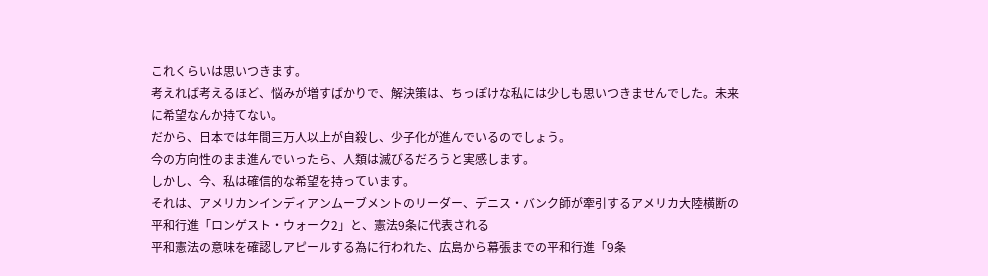これくらいは思いつきます。
考えれば考えるほど、悩みが増すばかりで、解決策は、ちっぽけな私には少しも思いつきませんでした。未来に希望なんか持てない。
だから、日本では年間三万人以上が自殺し、少子化が進んでいるのでしょう。
今の方向性のまま進んでいったら、人類は滅びるだろうと実感します。
しかし、今、私は確信的な希望を持っています。
それは、アメリカンインディアンムーブメントのリーダー、デニス・バンク師が牽引するアメリカ大陸横断の平和行進「ロンゲスト・ウォーク2」と、憲法9条に代表される
平和憲法の意味を確認しアピールする為に行われた、広島から幕張までの平和行進「9条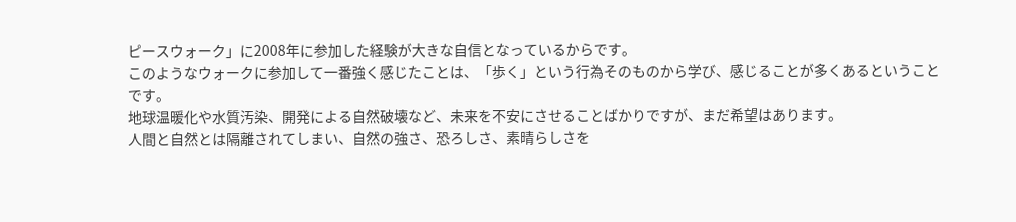ピースウォーク」に2008年に参加した経験が大きな自信となっているからです。
このようなウォークに参加して一番強く感じたことは、「歩く」という行為そのものから学び、感じることが多くあるということです。
地球温暖化や水質汚染、開発による自然破壊など、未来を不安にさせることばかりですが、まだ希望はあります。
人間と自然とは隔離されてしまい、自然の強さ、恐ろしさ、素晴らしさを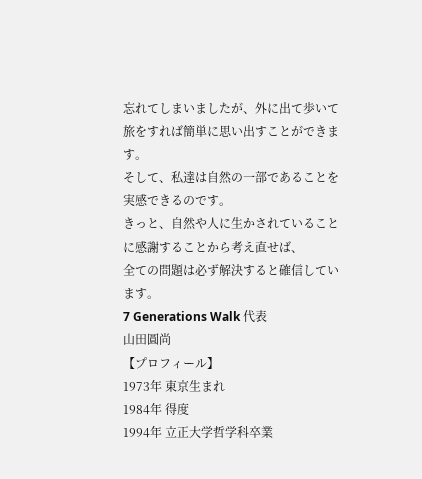忘れてしまいましたが、外に出て歩いて旅をすれば簡単に思い出すことができます。
そして、私達は自然の一部であることを実感できるのです。
きっと、自然や人に生かされていることに感謝することから考え直せば、
全ての問題は必ず解決すると確信しています。
7 Generations Walk 代表
山田圓尚
【プロフィール】
1973年 東京生まれ
1984年 得度
1994年 立正大学哲学科卒業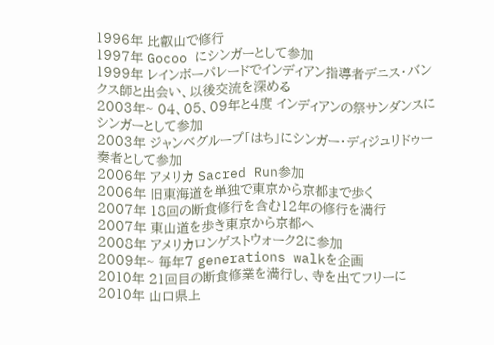1996年 比叡山で修行
1997年 Gocoo にシンガーとして参加
1999年 レインボーパレードでインディアン指導者デニス・バンクス師と出会い、以後交流を深める
2003年~ 04、05、09年と4度 インディアンの祭サンダンスにシンガーとして参加
2003年 ジャンベグループ「はち」にシンガー・ディジュリドゥー奏者として参加
2006年 アメリカ Sacred Run参加
2006年 旧東海道を単独で東京から京都まで歩く
2007年 18回の断食修行を含む12年の修行を満行
2007年 東山道を歩き東京から京都へ
2008年 アメリカロンゲストウォーク2に参加
2009年~ 毎年7 generations walkを企画
2010年 21回目の断食修業を満行し、寺を出てフリーに
2010年 山口県上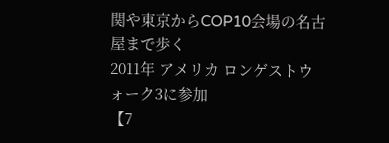関や東京からCOP10会場の名古屋まで歩く
2011年 アメリカ ロンゲストウォーク3に参加
【7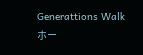Generattions Walkホー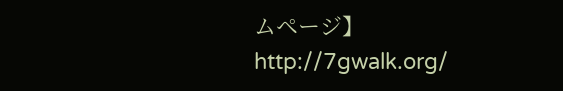ムページ】
http://7gwalk.org/